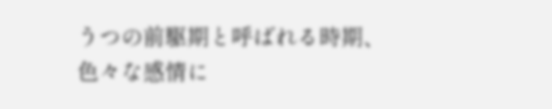うつの前駆期と呼ばれる時期、
色々な感情に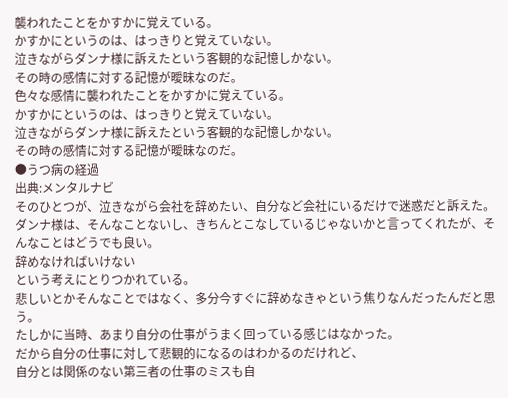襲われたことをかすかに覚えている。
かすかにというのは、はっきりと覚えていない。
泣きながらダンナ様に訴えたという客観的な記憶しかない。
その時の感情に対する記憶が曖昧なのだ。
色々な感情に襲われたことをかすかに覚えている。
かすかにというのは、はっきりと覚えていない。
泣きながらダンナ様に訴えたという客観的な記憶しかない。
その時の感情に対する記憶が曖昧なのだ。
●うつ病の経過
出典:メンタルナビ
そのひとつが、泣きながら会社を辞めたい、自分など会社にいるだけで迷惑だと訴えた。
ダンナ様は、そんなことないし、きちんとこなしているじゃないかと言ってくれたが、そんなことはどうでも良い。
辞めなければいけない
という考えにとりつかれている。
悲しいとかそんなことではなく、多分今すぐに辞めなきゃという焦りなんだったんだと思う。
たしかに当時、あまり自分の仕事がうまく回っている感じはなかった。
だから自分の仕事に対して悲観的になるのはわかるのだけれど、
自分とは関係のない第三者の仕事のミスも自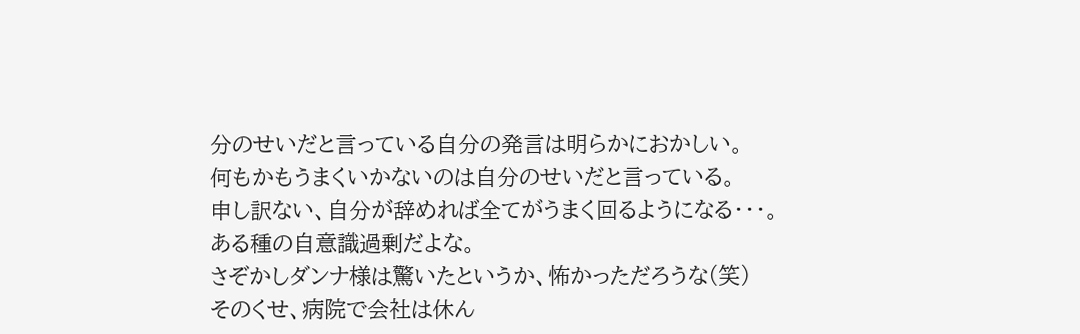分のせいだと言っている自分の発言は明らかにおかしい。
何もかもうまくいかないのは自分のせいだと言っている。
申し訳ない、自分が辞めれば全てがうまく回るようになる・・・。
ある種の自意識過剰だよな。
さぞかしダンナ様は驚いたというか、怖かっただろうな(笑)
そのくせ、病院で会社は休ん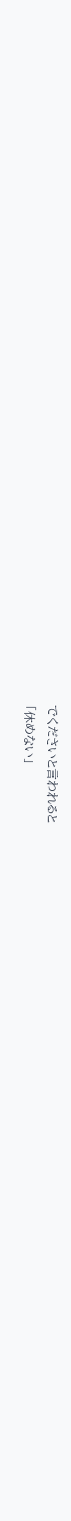でくださいと言われると
「休めない」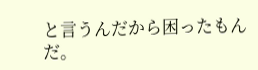と言うんだから困ったもんだ。